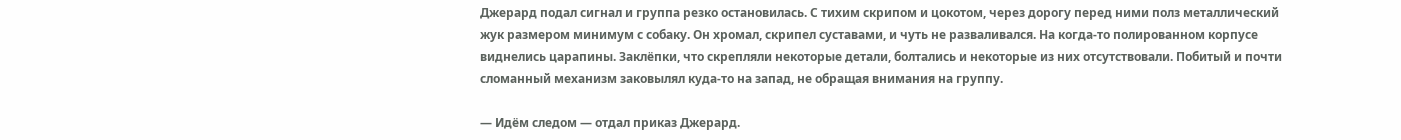Джерард подал сигнал и группа резко остановилась. С тихим скрипом и цокотом, через дорогу перед ними полз металлический жук размером минимум с собаку. Он хромал, скрипел суставами, и чуть не разваливался. На когда-то полированном корпусе виднелись царапины. Заклёпки, что скрепляли некоторые детали, болтались и некоторые из них отсутствовали. Побитый и почти сломанный механизм заковылял куда-то на запад, не обращая внимания на группу.

— Идём следом — отдал приказ Джерард.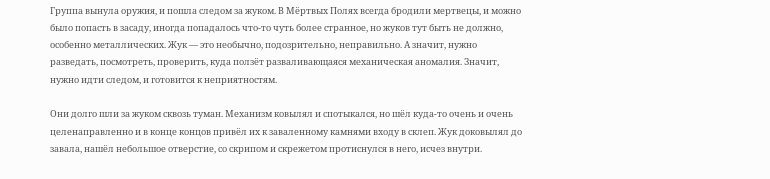Группа вынула оружия, и пошла следом за жуком. В Мёртвых Полях всегда бродили мертвецы, и можно было попасть в засаду, иногда попадалось что-то чуть более странное, но жуков тут быть не должно, особенно металлических. Жук — это необычно, подозрительно, неправильно. А значит, нужно разведать, посмотреть, проверить, куда ползёт разваливающаяся механическая аномалия. Значит, нужно идти следом, и готовится к неприятностям.

Они долго шли за жуком сквозь туман. Механизм ковылял и спотыкался, но шёл куда-то очень и очень целенаправленно и в конце концов привёл их к заваленному камнями входу в склеп. Жук доковылял до завала, нашёл небольшое отверстие, со скрипом и скрежетом протиснулся в него, исчез внутри.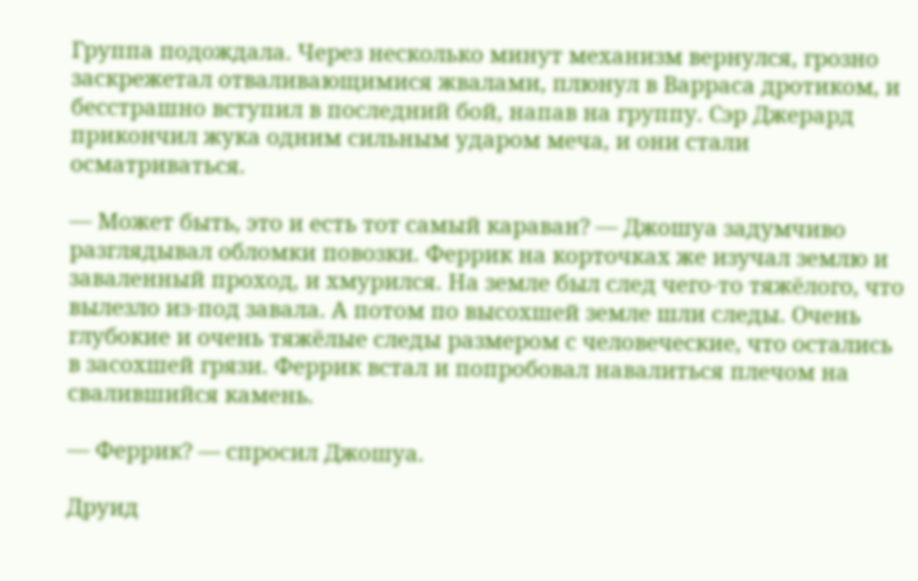Группа подождала. Через несколько минут механизм вернулся, грозно заскрежетал отваливающимися жвалами, плюнул в Варраса дротиком, и бесстрашно вступил в последний бой, напав на группу. Сэр Джерард прикончил жука одним сильным ударом меча, и они стали осматриваться.

— Может быть, это и есть тот самый караван? — Джошуа задумчиво разглядывал обломки повозки. Феррик на корточках же изучал землю и заваленный проход, и хмурился. На земле был след чего-то тяжёлого, что вылезло из-под завала. А потом по высохшей земле шли следы. Очень глубокие и очень тяжёлые следы размером с человеческие, что остались в засохшей грязи. Феррик встал и попробовал навалиться плечом на свалившийся камень.

— Феррик? — спросил Джошуа.

Друид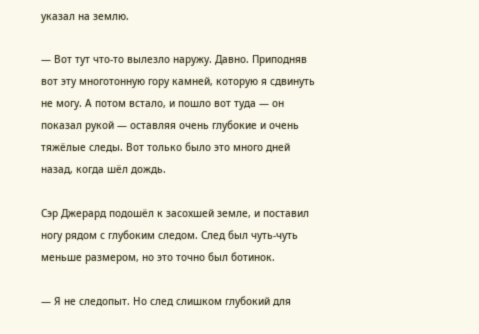указал на землю.

— Вот тут что-то вылезло наружу. Давно. Приподняв вот эту многотонную гору камней, которую я сдвинуть не могу. А потом встало, и пошло вот туда — он показал рукой — оставляя очень глубокие и очень тяжёлые следы. Вот только было это много дней назад, когда шёл дождь.

Сэр Джерард подошёл к засохшей земле, и поставил ногу рядом с глубоким следом. След был чуть-чуть меньше размером, но это точно был ботинок.

— Я не следопыт. Но след слишком глубокий для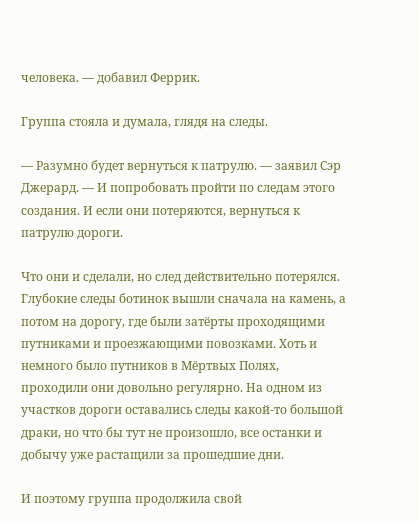человека. — добавил Феррик.

Группа стояла и думала, глядя на следы.

— Разумно будет вернуться к патрулю. — заявил Сэр Джерард. — И попробовать пройти по следам этого создания. И если они потеряются, вернуться к патрулю дороги.

Что они и сделали, но след действительно потерялся. Глубокие следы ботинок вышли сначала на камень, а потом на дорогу, где были затёрты проходящими путниками и проезжающими повозками. Хоть и немного было путников в Мёртвых Полях, проходили они довольно регулярно. На одном из участков дороги оставались следы какой-то большой драки, но что бы тут не произошло, все останки и добычу уже растащили за прошедшие дни.

И поэтому группа продолжила свой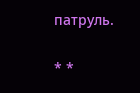патруль.

* *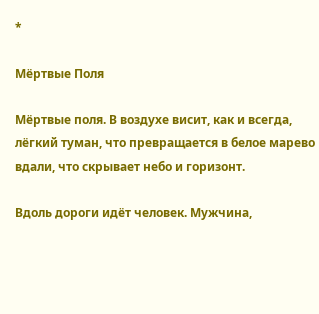*

Мёртвые Поля

Мёртвые поля. В воздухе висит, как и всегда, лёгкий туман, что превращается в белое марево вдали, что скрывает небо и горизонт.

Вдоль дороги идёт человек. Мужчина,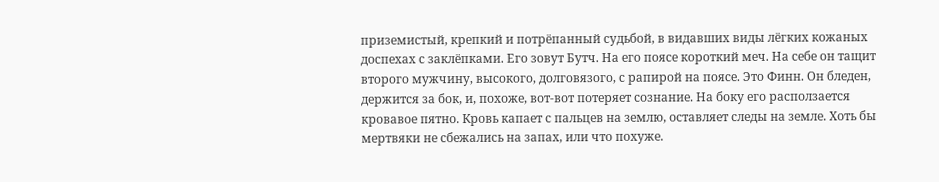приземистый, крепкий и потрёпанный судьбой, в видавших виды лёгких кожаных доспехах с заклёпками. Его зовут Бутч. На его поясе короткий меч. На себе он тащит второго мужчину, высокого, долговязого, с рапирой на поясе. Это Финн. Он бледен, держится за бок, и, похоже, вот-вот потеряет сознание. На боку его расползается кровавое пятно. Кровь капает с пальцев на землю, оставляет следы на земле. Хоть бы мертвяки не сбежались на запах, или что похуже.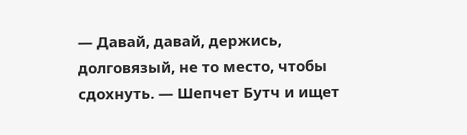— Давай, давай, держись, долговязый, не то место, чтобы сдохнуть. — Шепчет Бутч и ищет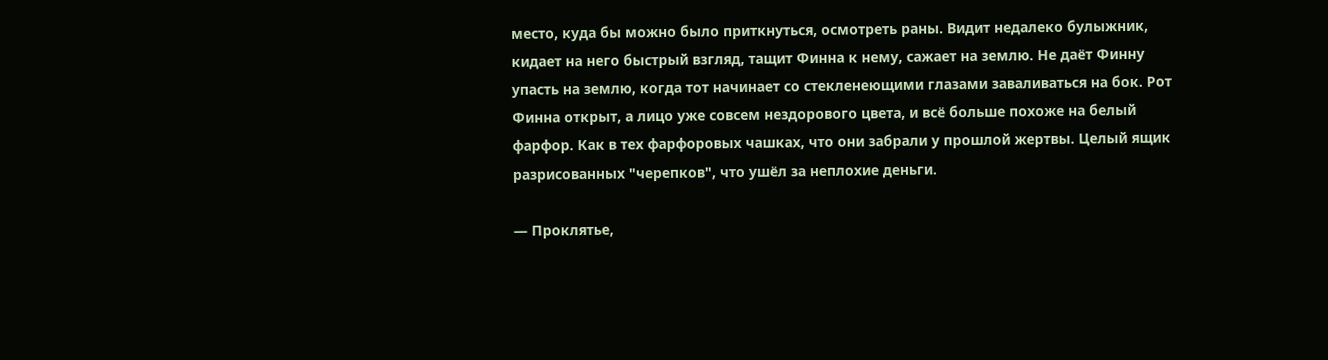место, куда бы можно было приткнуться, осмотреть раны. Видит недалеко булыжник, кидает на него быстрый взгляд, тащит Финна к нему, сажает на землю. Не даёт Финну упасть на землю, когда тот начинает со стекленеющими глазами заваливаться на бок. Рот Финна открыт, а лицо уже совсем нездорового цвета, и всё больше похоже на белый фарфор. Как в тех фарфоровых чашках, что они забрали у прошлой жертвы. Целый ящик разрисованных "черепков", что ушёл за неплохие деньги.

— Проклятье,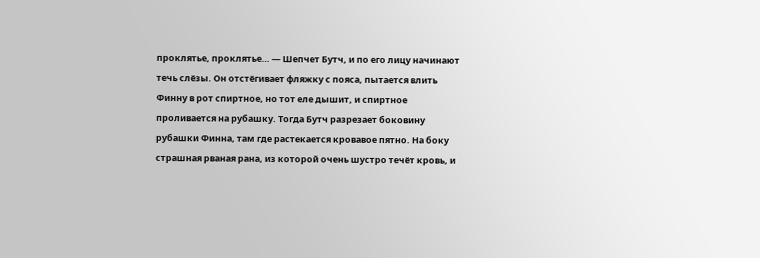проклятье, проклятье… — Шепчет Бутч, и по его лицу начинают течь слёзы. Он отстёгивает фляжку с пояса, пытается влить Финну в рот спиртное, но тот еле дышит, и спиртное проливается на рубашку. Тогда Бутч разрезает боковину рубашки Финна, там где растекается кровавое пятно. На боку страшная рваная рана, из которой очень шустро течёт кровь, и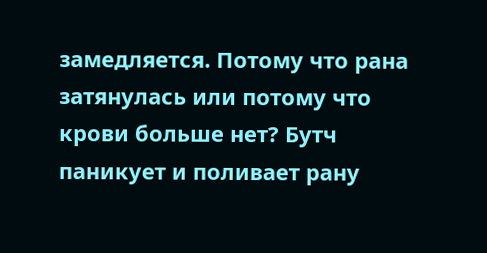замедляется. Потому что рана затянулась или потому что крови больше нет? Бутч паникует и поливает рану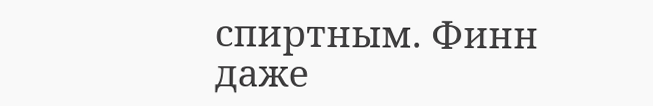спиртным. Финн даже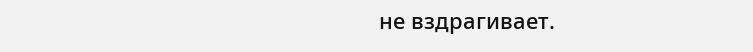не вздрагивает.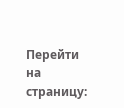Перейти на страницу: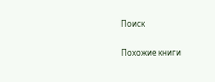Поиск

Похожие книги